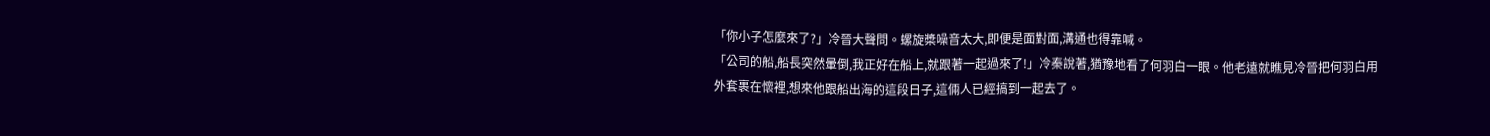「你小子怎麼來了?」冷晉大聲問。螺旋槳噪音太大,即便是面對面,溝通也得靠喊。
「公司的船,船長突然暈倒,我正好在船上,就跟著一起過來了!」冷秦說著,猶豫地看了何羽白一眼。他老遠就瞧見冷晉把何羽白用外套裹在懷裡,想來他跟船出海的這段日子,這倆人已經搞到一起去了。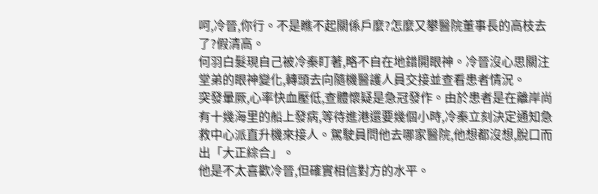呵,冷晉,你行。不是瞧不起關係戶麼?怎麼又攀醫院董事長的高枝去了?假清高。
何羽白髮現自己被冷秦盯著,略不自在地錯開眼神。冷晉沒心思關注堂弟的眼神變化,轉頭去向隨機醫護人員交接並查看患者情況。
突發暈厥,心率快血壓低,查體懷疑是急冠發作。由於患者是在離岸尚有十幾海里的船上發病,等待進港還要幾個小時,冷秦立刻決定通知急救中心派直升機來接人。駕駛員問他去哪家醫院,他想都沒想,脫口而出「大正綜合」。
他是不太喜歡冷晉,但確實相信對方的水平。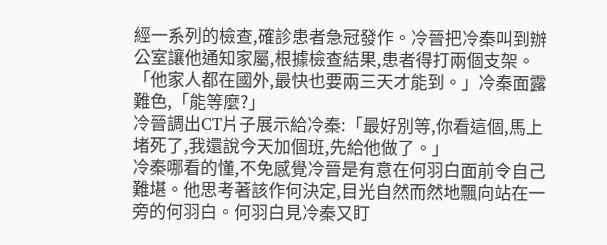經一系列的檢查,確診患者急冠發作。冷晉把冷秦叫到辦公室讓他通知家屬,根據檢查結果,患者得打兩個支架。
「他家人都在國外,最快也要兩三天才能到。」冷秦面露難色,「能等麼?」
冷晉調出CT片子展示給冷秦:「最好別等,你看這個,馬上堵死了,我還說今天加個班,先給他做了。」
冷秦哪看的懂,不免感覺冷晉是有意在何羽白面前令自己難堪。他思考著該作何決定,目光自然而然地飄向站在一旁的何羽白。何羽白見冷秦又盯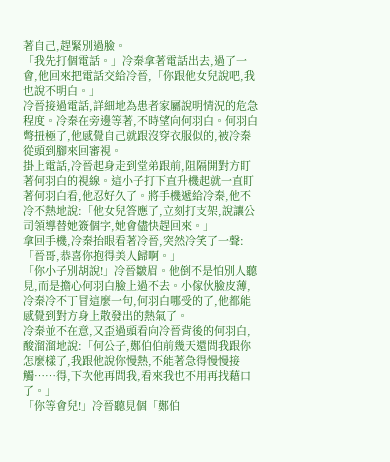著自己,趕緊別過臉。
「我先打個電話。」冷秦拿著電話出去,過了一會,他回來把電話交給冷晉,「你跟他女兒說吧,我也說不明白。」
冷晉接過電話,詳細地為患者家屬說明情況的危急程度。冷秦在旁邊等著,不時望向何羽白。何羽白彆扭極了,他感覺自己就跟沒穿衣服似的,被冷秦從頭到腳來回審視。
掛上電話,冷晉起身走到堂弟跟前,阻隔開對方盯著何羽白的視線。這小子打下直升機起就一直盯著何羽白看,他忍好久了。將手機遞給冷秦,他不冷不熱地說:「他女兒答應了,立刻打支架,說讓公司領導替她簽個字,她會儘快趕回來。」
拿回手機,冷秦抬眼看著冷晉,突然冷笑了一聲:「晉哥,恭喜你抱得美人歸啊。」
「你小子別胡說!」冷晉皺眉。他倒不是怕別人聽見,而是擔心何羽白臉上過不去。小傢伙臉皮薄,冷秦冷不丁冒這麼一句,何羽白哪受的了,他都能感覺到對方身上散發出的熱氣了。
冷秦並不在意,又歪過頭看向冷晉背後的何羽白,酸溜溜地說:「何公子,鄭伯伯前幾天還問我跟你怎麼樣了,我跟他說你慢熱,不能著急得慢慢接觸……得,下次他再問我,看來我也不用再找藉口了。」
「你等會兒!」冷晉聽見個「鄭伯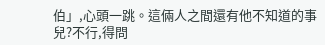伯」,心頭一跳。這倆人之間還有他不知道的事兒?不行,得問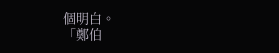個明白。
「鄭伯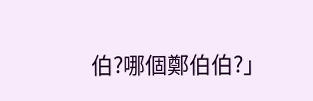伯?哪個鄭伯伯?」